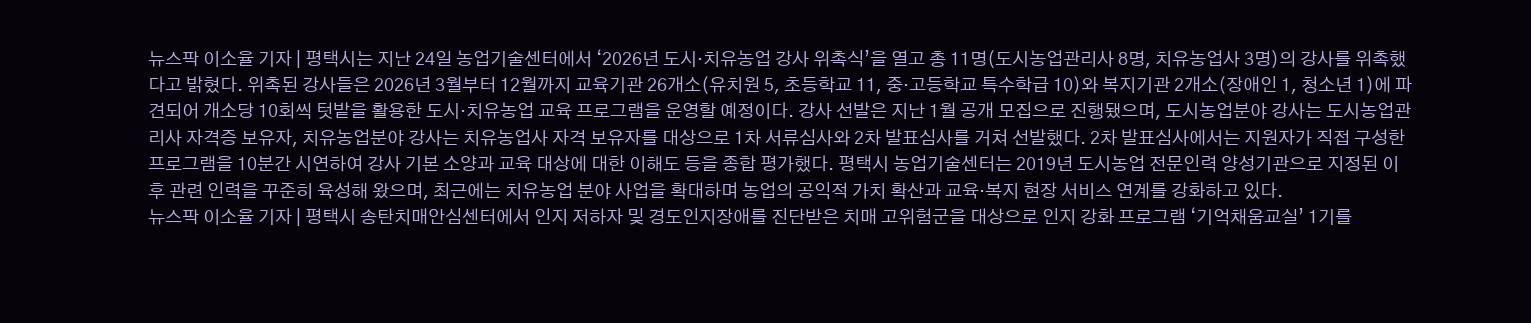뉴스팍 이소율 기자 | 평택시는 지난 24일 농업기술센터에서 ‘2026년 도시·치유농업 강사 위촉식’을 열고 총 11명(도시농업관리사 8명, 치유농업사 3명)의 강사를 위촉했다고 밝혔다. 위촉된 강사들은 2026년 3월부터 12월까지 교육기관 26개소(유치원 5, 초등학교 11, 중·고등학교 특수학급 10)와 복지기관 2개소(장애인 1, 청소년 1)에 파견되어 개소당 10회씩 텃밭을 활용한 도시·치유농업 교육 프로그램을 운영할 예정이다. 강사 선발은 지난 1월 공개 모집으로 진행됐으며, 도시농업분야 강사는 도시농업관리사 자격증 보유자, 치유농업분야 강사는 치유농업사 자격 보유자를 대상으로 1차 서류심사와 2차 발표심사를 거쳐 선발했다. 2차 발표심사에서는 지원자가 직접 구성한 프로그램을 10분간 시연하여 강사 기본 소양과 교육 대상에 대한 이해도 등을 종합 평가했다. 평택시 농업기술센터는 2019년 도시농업 전문인력 양성기관으로 지정된 이후 관련 인력을 꾸준히 육성해 왔으며, 최근에는 치유농업 분야 사업을 확대하며 농업의 공익적 가치 확산과 교육·복지 현장 서비스 연계를 강화하고 있다.
뉴스팍 이소율 기자 | 평택시 송탄치매안심센터에서 인지 저하자 및 경도인지장애를 진단받은 치매 고위험군을 대상으로 인지 강화 프로그램 ‘기억채움교실’ 1기를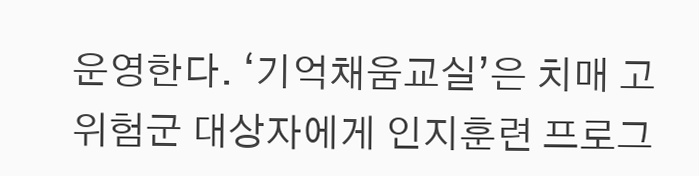운영한다. ‘기억채움교실’은 치매 고위험군 대상자에게 인지훈련 프로그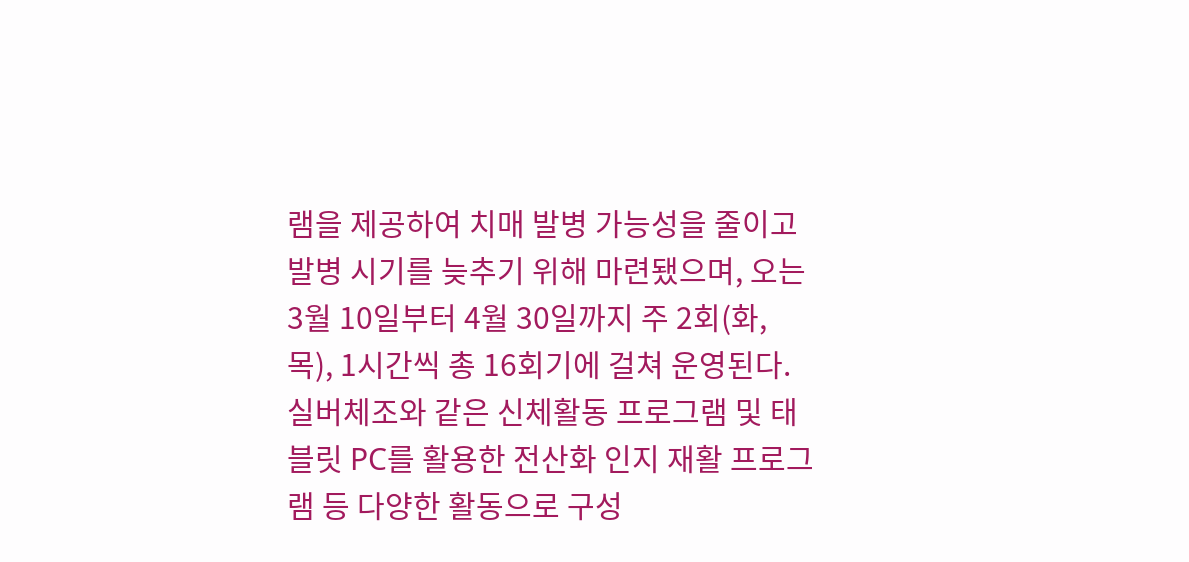램을 제공하여 치매 발병 가능성을 줄이고 발병 시기를 늦추기 위해 마련됐으며, 오는 3월 10일부터 4월 30일까지 주 2회(화, 목), 1시간씩 총 16회기에 걸쳐 운영된다. 실버체조와 같은 신체활동 프로그램 및 태블릿 PC를 활용한 전산화 인지 재활 프로그램 등 다양한 활동으로 구성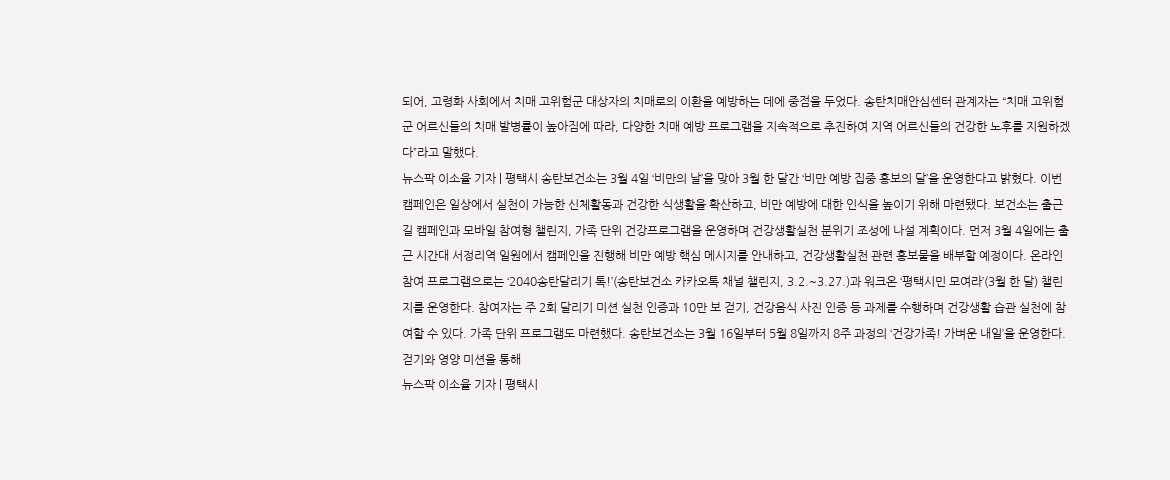되어, 고령화 사회에서 치매 고위험군 대상자의 치매로의 이환을 예방하는 데에 중점을 두었다. 송탄치매안심센터 관계자는 “치매 고위험군 어르신들의 치매 발병률이 높아짐에 따라, 다양한 치매 예방 프로그램을 지속적으로 추진하여 지역 어르신들의 건강한 노후를 지원하겠다”라고 말했다.
뉴스팍 이소율 기자 | 평택시 송탄보건소는 3월 4일 ‘비만의 날’을 맞아 3월 한 달간 ‘비만 예방 집중 홍보의 달’을 운영한다고 밝혔다. 이번 캠페인은 일상에서 실천이 가능한 신체활동과 건강한 식생활을 확산하고, 비만 예방에 대한 인식을 높이기 위해 마련됐다. 보건소는 출근길 캠페인과 모바일 참여형 챌린지, 가족 단위 건강프로그램을 운영하며 건강생활실천 분위기 조성에 나설 계획이다. 먼저 3월 4일에는 출근 시간대 서정리역 일원에서 캠페인을 진행해 비만 예방 핵심 메시지를 안내하고, 건강생활실천 관련 홍보물을 배부할 예정이다. 온라인 참여 프로그램으로는 ‘2040송탄달리기 톡!’(송탄보건소 카카오톡 채널 챌린지, 3.2.~3.27.)과 워크온 ‘평택시민 모여라’(3월 한 달) 챌린지를 운영한다. 참여자는 주 2회 달리기 미션 실천 인증과 10만 보 걷기, 건강음식 사진 인증 등 과제를 수행하며 건강생활 습관 실천에 참여할 수 있다. 가족 단위 프로그램도 마련했다. 송탄보건소는 3월 16일부터 5월 8일까지 8주 과정의 ‘건강가족! 가벼운 내일’을 운영한다. 걷기와 영양 미션을 통해
뉴스팍 이소율 기자 | 평택시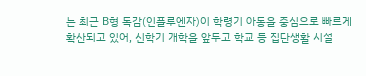는 최근 B형 독감(인플루엔자)이 학령기 아동을 중심으로 빠르게 확산되고 있어, 신학기 개학을 앞두고 학교 등 집단생활 시설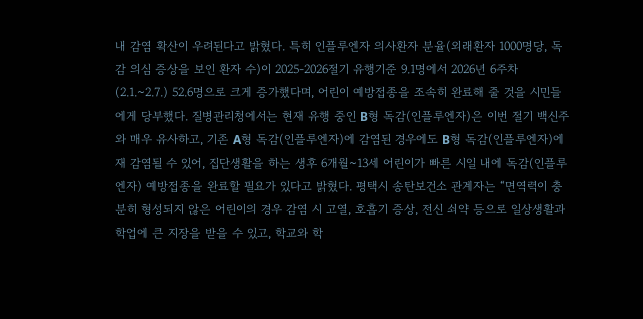내 감염 확산이 우려된다고 밝혔다. 특히 인플루엔자 의사환자 분율(외래환자 1000명당, 독감 의심 증상을 보인 환자 수)이 2025-2026절기 유행기준 9.1명에서 2026년 6주차(2.1.~2.7.) 52.6명으로 크게 증가했다며, 어린이 예방접종을 조속히 완료해 줄 것을 시민들에게 당부했다. 질병관리청에서는 현재 유행 중인 B형 독감(인플루엔자)은 이번 절기 백신주와 매우 유사하고, 기존 A형 독감(인플루엔자)에 감염된 경우에도 B형 독감(인플루엔자)에 재 감염될 수 있어, 집단생활을 하는 생후 6개월~13세 어린이가 빠른 시일 내에 독감(인플루엔자) 예방접종을 완료할 필요가 있다고 밝혔다. 평택시 송탄보건소 관계자는 “면역력이 충분히 형성되지 않은 어린이의 경우 감염 시 고열, 호흡기 증상, 전신 쇠약 등으로 일상생활과 학업에 큰 지장을 받을 수 있고, 학교와 학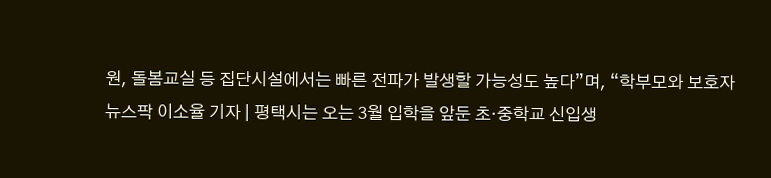원, 돌봄교실 등 집단시설에서는 빠른 전파가 발생할 가능성도 높다”며, “학부모와 보호자
뉴스팍 이소율 기자 | 평택시는 오는 3월 입학을 앞둔 초·중학교 신입생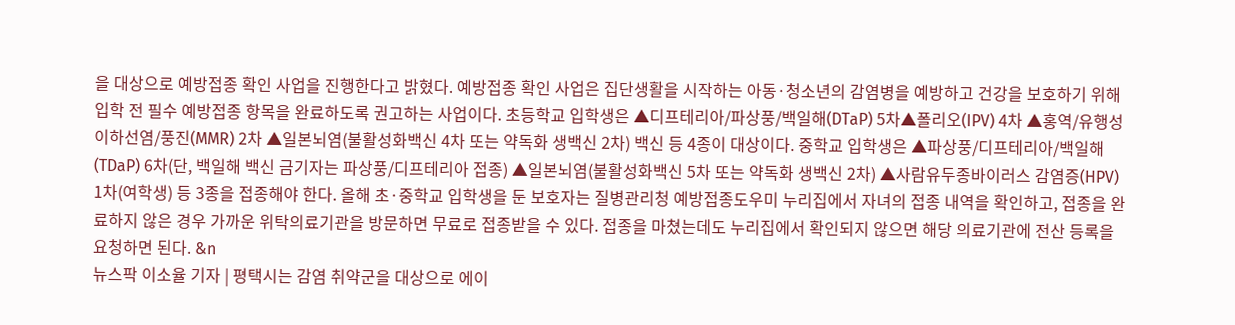을 대상으로 예방접종 확인 사업을 진행한다고 밝혔다. 예방접종 확인 사업은 집단생활을 시작하는 아동·청소년의 감염병을 예방하고 건강을 보호하기 위해 입학 전 필수 예방접종 항목을 완료하도록 권고하는 사업이다. 초등학교 입학생은 ▲디프테리아/파상풍/백일해(DTaP) 5차▲폴리오(IPV) 4차 ▲홍역/유행성이하선염/풍진(MMR) 2차 ▲일본뇌염(불활성화백신 4차 또는 약독화 생백신 2차) 백신 등 4종이 대상이다. 중학교 입학생은 ▲파상풍/디프테리아/백일해(TDaP) 6차(단, 백일해 백신 금기자는 파상풍/디프테리아 접종) ▲일본뇌염(불활성화백신 5차 또는 약독화 생백신 2차) ▲사람유두종바이러스 감염증(HPV) 1차(여학생) 등 3종을 접종해야 한다. 올해 초·중학교 입학생을 둔 보호자는 질병관리청 예방접종도우미 누리집에서 자녀의 접종 내역을 확인하고, 접종을 완료하지 않은 경우 가까운 위탁의료기관을 방문하면 무료로 접종받을 수 있다. 접종을 마쳤는데도 누리집에서 확인되지 않으면 해당 의료기관에 전산 등록을 요청하면 된다. &n
뉴스팍 이소율 기자 | 평택시는 감염 취약군을 대상으로 에이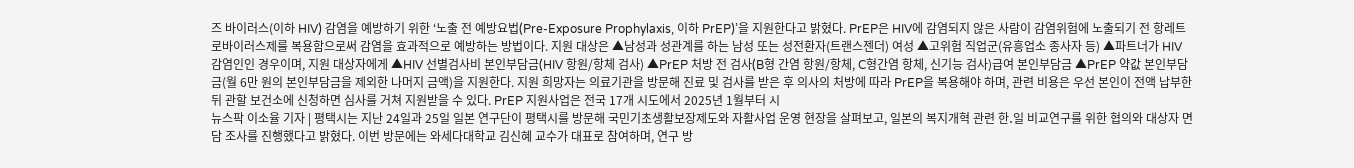즈 바이러스(이하 HIV) 감염을 예방하기 위한 ‘노출 전 예방요법(Pre-Exposure Prophylaxis, 이하 PrEP)’을 지원한다고 밝혔다. PrEP은 HIV에 감염되지 않은 사람이 감염위험에 노출되기 전 항레트로바이러스제를 복용함으로써 감염을 효과적으로 예방하는 방법이다. 지원 대상은 ▲남성과 성관계를 하는 남성 또는 성전환자(트랜스젠더) 여성 ▲고위험 직업군(유흥업소 종사자 등) ▲파트너가 HIV 감염인인 경우이며, 지원 대상자에게 ▲HIV 선별검사비 본인부담금(HIV 항원/항체 검사) ▲PrEP 처방 전 검사(B형 간염 항원/항체, C형간염 항체, 신기능 검사)급여 본인부담금 ▲PrEP 약값 본인부담금(월 6만 원의 본인부담금을 제외한 나머지 금액)을 지원한다. 지원 희망자는 의료기관을 방문해 진료 및 검사를 받은 후 의사의 처방에 따라 PrEP을 복용해야 하며, 관련 비용은 우선 본인이 전액 납부한 뒤 관할 보건소에 신청하면 심사를 거쳐 지원받을 수 있다. PrEP 지원사업은 전국 17개 시도에서 2025년 1월부터 시
뉴스팍 이소율 기자 | 평택시는 지난 24일과 25일 일본 연구단이 평택시를 방문해 국민기초생활보장제도와 자활사업 운영 현장을 살펴보고, 일본의 복지개혁 관련 한․일 비교연구를 위한 협의와 대상자 면담 조사를 진행했다고 밝혔다. 이번 방문에는 와세다대학교 김신혜 교수가 대표로 참여하며, 연구 방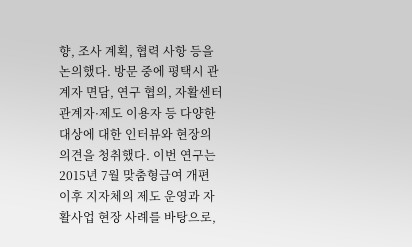향, 조사 계획, 협력 사항 등을 논의했다. 방문 중에 평택시 관계자 면담, 연구 협의, 자활센터 관계자·제도 이용자 등 다양한 대상에 대한 인터뷰와 현장의 의견을 청취했다. 이번 연구는 2015년 7월 맞춤형급여 개편 이후 지자체의 제도 운영과 자활사업 현장 사례를 바탕으로,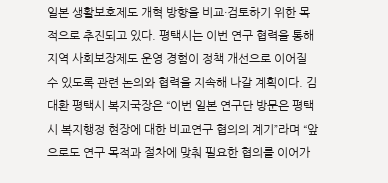일본 생활보호제도 개혁 방향을 비교·검토하기 위한 목적으로 추진되고 있다. 평택시는 이번 연구 협력을 통해 지역 사회보장제도 운영 경험이 정책 개선으로 이어질 수 있도록 관련 논의와 협력을 지속해 나갈 계획이다. 김대환 평택시 복지국장은 “이번 일본 연구단 방문은 평택시 복지행정 현장에 대한 비교연구 협의의 계기”라며 “앞으로도 연구 목적과 절차에 맞춰 필요한 협의를 이어가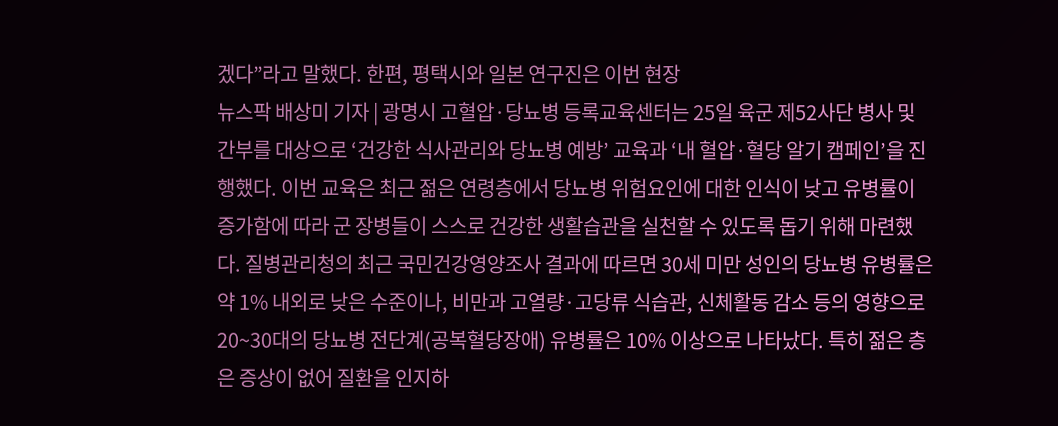겠다”라고 말했다. 한편, 평택시와 일본 연구진은 이번 현장
뉴스팍 배상미 기자 | 광명시 고혈압·당뇨병 등록교육센터는 25일 육군 제52사단 병사 및 간부를 대상으로 ‘건강한 식사관리와 당뇨병 예방’ 교육과 ‘내 혈압·혈당 알기 캠페인’을 진행했다. 이번 교육은 최근 젊은 연령층에서 당뇨병 위험요인에 대한 인식이 낮고 유병률이 증가함에 따라 군 장병들이 스스로 건강한 생활습관을 실천할 수 있도록 돕기 위해 마련했다. 질병관리청의 최근 국민건강영양조사 결과에 따르면 30세 미만 성인의 당뇨병 유병률은 약 1% 내외로 낮은 수준이나, 비만과 고열량·고당류 식습관, 신체활동 감소 등의 영향으로 20~30대의 당뇨병 전단계(공복혈당장애) 유병률은 10% 이상으로 나타났다. 특히 젊은 층은 증상이 없어 질환을 인지하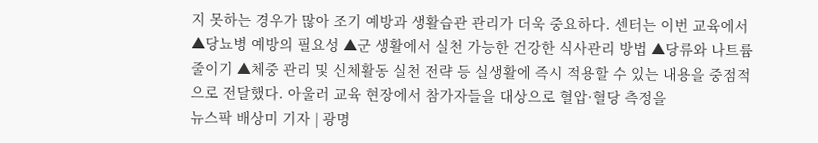지 못하는 경우가 많아 조기 예방과 생활습관 관리가 더욱 중요하다. 센터는 이번 교육에서 ▲당뇨병 예방의 필요성 ▲군 생활에서 실천 가능한 건강한 식사관리 방법 ▲당류와 나트륨 줄이기 ▲체중 관리 및 신체활동 실천 전략 등 실생활에 즉시 적용할 수 있는 내용을 중점적으로 전달했다. 아울러 교육 현장에서 참가자들을 대상으로 혈압·혈당 측정을
뉴스팍 배상미 기자 | 광명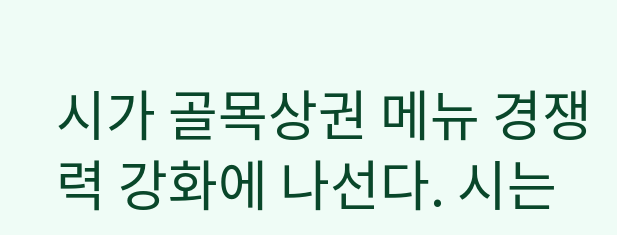시가 골목상권 메뉴 경쟁력 강화에 나선다. 시는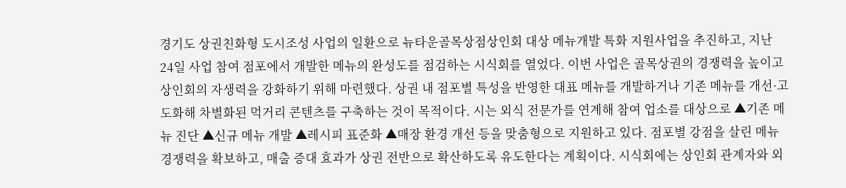경기도 상권친화형 도시조성 사업의 일환으로 뉴타운골목상점상인회 대상 메뉴개발 특화 지원사업을 추진하고, 지난 24일 사업 참여 점포에서 개발한 메뉴의 완성도를 점검하는 시식회를 열었다. 이번 사업은 골목상권의 경쟁력을 높이고 상인회의 자생력을 강화하기 위해 마련했다. 상권 내 점포별 특성을 반영한 대표 메뉴를 개발하거나 기존 메뉴를 개선·고도화해 차별화된 먹거리 콘텐츠를 구축하는 것이 목적이다. 시는 외식 전문가를 연계해 참여 업소를 대상으로 ▲기존 메뉴 진단 ▲신규 메뉴 개발 ▲레시피 표준화 ▲매장 환경 개선 등을 맞춤형으로 지원하고 있다. 점포별 강점을 살린 메뉴 경쟁력을 확보하고, 매출 증대 효과가 상권 전반으로 확산하도록 유도한다는 계획이다. 시식회에는 상인회 관계자와 외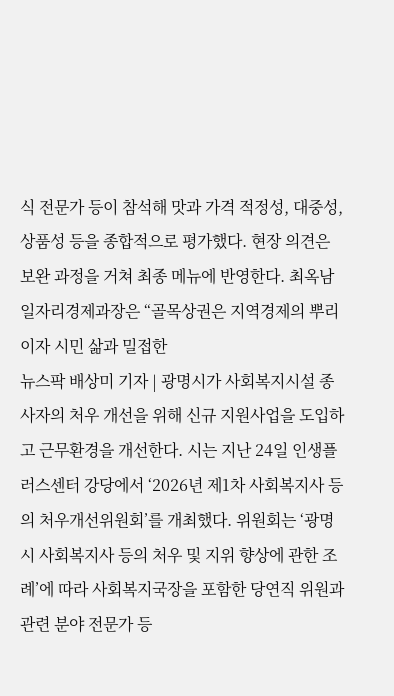식 전문가 등이 참석해 맛과 가격 적정성, 대중성, 상품성 등을 종합적으로 평가했다. 현장 의견은 보완 과정을 거쳐 최종 메뉴에 반영한다. 최옥남 일자리경제과장은 “골목상권은 지역경제의 뿌리이자 시민 삶과 밀접한
뉴스팍 배상미 기자 | 광명시가 사회복지시설 종사자의 처우 개선을 위해 신규 지원사업을 도입하고 근무환경을 개선한다. 시는 지난 24일 인생플러스센터 강당에서 ‘2026년 제1차 사회복지사 등의 처우개선위원회’를 개최했다. 위원회는 ‘광명시 사회복지사 등의 처우 및 지위 향상에 관한 조례’에 따라 사회복지국장을 포함한 당연직 위원과 관련 분야 전문가 등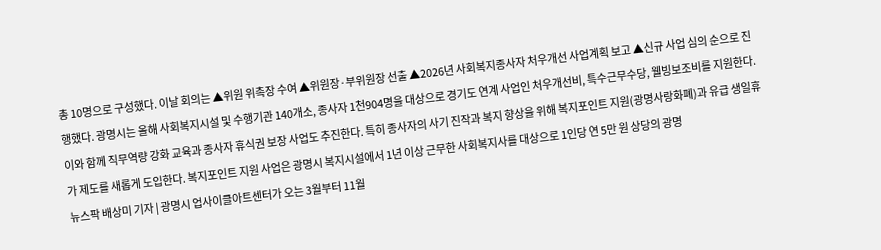총 10명으로 구성했다. 이날 회의는 ▲위원 위촉장 수여 ▲위원장·부위원장 선출 ▲2026년 사회복지종사자 처우개선 사업계획 보고 ▲신규 사업 심의 순으로 진행했다. 광명시는 올해 사회복지시설 및 수행기관 140개소, 종사자 1천904명을 대상으로 경기도 연계 사업인 처우개선비, 특수근무수당, 웰빙보조비를 지원한다. 이와 함께 직무역량 강화 교육과 종사자 휴식권 보장 사업도 추진한다. 특히 종사자의 사기 진작과 복지 향상을 위해 복지포인트 지원(광명사랑화폐)과 유급 생일휴가 제도를 새롭게 도입한다. 복지포인트 지원 사업은 광명시 복지시설에서 1년 이상 근무한 사회복지사를 대상으로 1인당 연 5만 원 상당의 광명
뉴스팍 배상미 기자 | 광명시 업사이클아트센터가 오는 3월부터 11월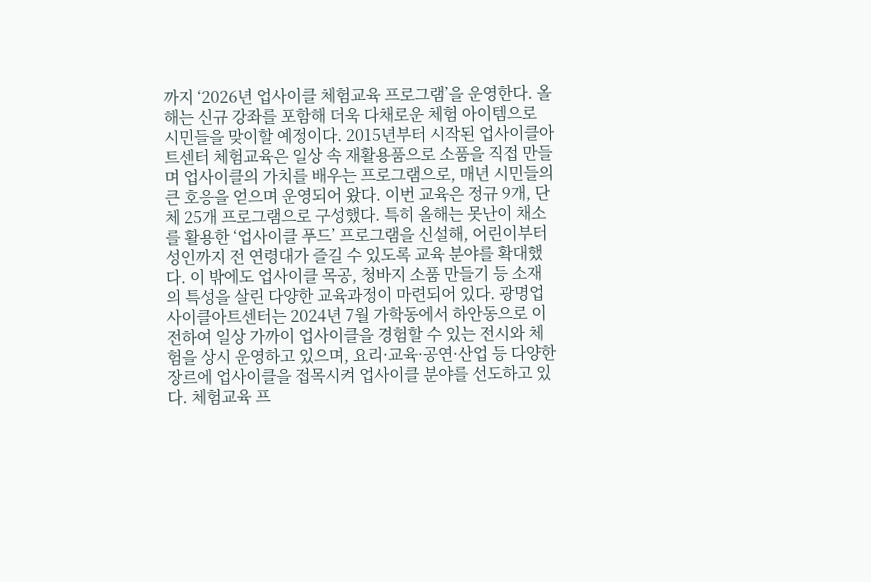까지 ‘2026년 업사이클 체험교육 프로그램’을 운영한다. 올해는 신규 강좌를 포함해 더욱 다채로운 체험 아이템으로 시민들을 맞이할 예정이다. 2015년부터 시작된 업사이클아트센터 체험교육은 일상 속 재활용품으로 소품을 직접 만들며 업사이클의 가치를 배우는 프로그램으로, 매년 시민들의 큰 호응을 얻으며 운영되어 왔다. 이번 교육은 정규 9개, 단체 25개 프로그램으로 구성했다. 특히 올해는 못난이 채소를 활용한 ‘업사이클 푸드’ 프로그램을 신설해, 어린이부터 성인까지 전 연령대가 즐길 수 있도록 교육 분야를 확대했다. 이 밖에도 업사이클 목공, 청바지 소품 만들기 등 소재의 특성을 살린 다양한 교육과정이 마련되어 있다. 광명업사이클아트센터는 2024년 7월 가학동에서 하안동으로 이전하여 일상 가까이 업사이클을 경험할 수 있는 전시와 체험을 상시 운영하고 있으며, 요리·교육·공연·산업 등 다양한 장르에 업사이클을 접목시켜 업사이클 분야를 선도하고 있다. 체험교육 프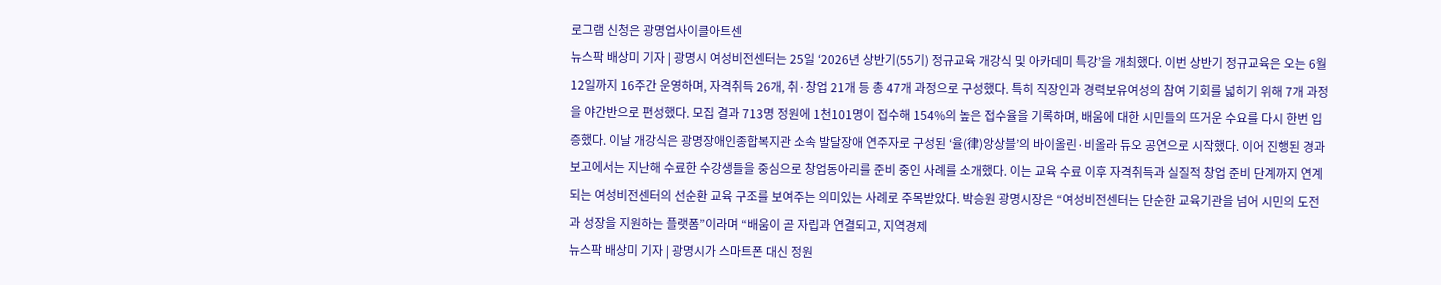로그램 신청은 광명업사이클아트센
뉴스팍 배상미 기자 | 광명시 여성비전센터는 25일 ‘2026년 상반기(55기) 정규교육 개강식 및 아카데미 특강’을 개최했다. 이번 상반기 정규교육은 오는 6월 12일까지 16주간 운영하며, 자격취득 26개, 취·창업 21개 등 총 47개 과정으로 구성했다. 특히 직장인과 경력보유여성의 참여 기회를 넓히기 위해 7개 과정을 야간반으로 편성했다. 모집 결과 713명 정원에 1천101명이 접수해 154%의 높은 접수율을 기록하며, 배움에 대한 시민들의 뜨거운 수요를 다시 한번 입증했다. 이날 개강식은 광명장애인종합복지관 소속 발달장애 연주자로 구성된 ‘율(律)앙상블’의 바이올린·비올라 듀오 공연으로 시작했다. 이어 진행된 경과보고에서는 지난해 수료한 수강생들을 중심으로 창업동아리를 준비 중인 사례를 소개했다. 이는 교육 수료 이후 자격취득과 실질적 창업 준비 단계까지 연계되는 여성비전센터의 선순환 교육 구조를 보여주는 의미있는 사례로 주목받았다. 박승원 광명시장은 “여성비전센터는 단순한 교육기관을 넘어 시민의 도전과 성장을 지원하는 플랫폼”이라며 “배움이 곧 자립과 연결되고, 지역경제
뉴스팍 배상미 기자 | 광명시가 스마트폰 대신 정원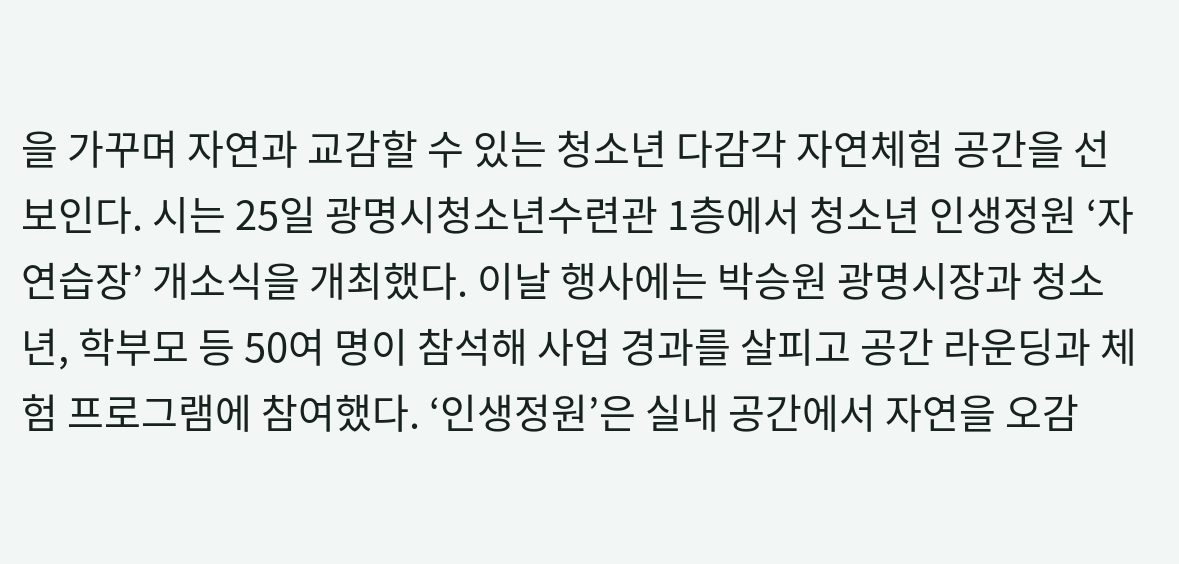을 가꾸며 자연과 교감할 수 있는 청소년 다감각 자연체험 공간을 선보인다. 시는 25일 광명시청소년수련관 1층에서 청소년 인생정원 ‘자연습장’ 개소식을 개최했다. 이날 행사에는 박승원 광명시장과 청소년, 학부모 등 50여 명이 참석해 사업 경과를 살피고 공간 라운딩과 체험 프로그램에 참여했다. ‘인생정원’은 실내 공간에서 자연을 오감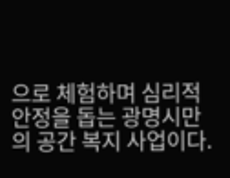으로 체험하며 심리적 안정을 돕는 광명시만의 공간 복지 사업이다.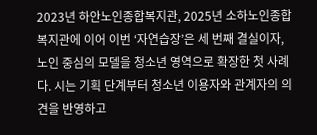2023년 하안노인종합복지관, 2025년 소하노인종합복지관에 이어 이번 ‘자연습장’은 세 번째 결실이자, 노인 중심의 모델을 청소년 영역으로 확장한 첫 사례다. 시는 기획 단계부터 청소년 이용자와 관계자의 의견을 반영하고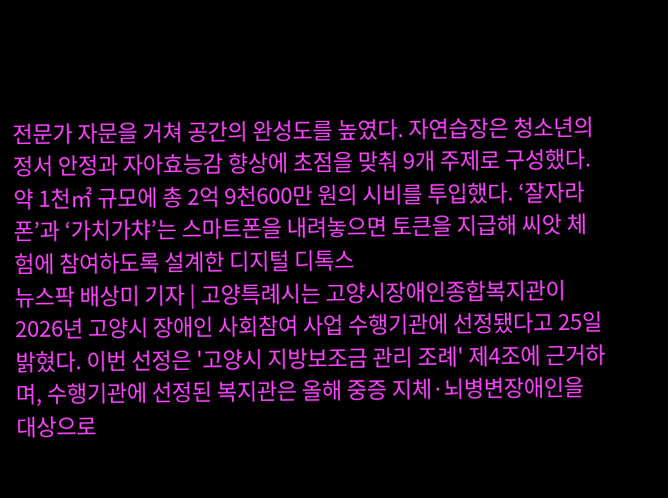전문가 자문을 거쳐 공간의 완성도를 높였다. 자연습장은 청소년의 정서 안정과 자아효능감 향상에 초점을 맞춰 9개 주제로 구성했다. 약 1천㎡ 규모에 총 2억 9천600만 원의 시비를 투입했다. ‘잘자라폰’과 ‘가치가챠’는 스마트폰을 내려놓으면 토큰을 지급해 씨앗 체험에 참여하도록 설계한 디지털 디톡스
뉴스팍 배상미 기자 | 고양특례시는 고양시장애인종합복지관이 2026년 고양시 장애인 사회참여 사업 수행기관에 선정됐다고 25일 밝혔다. 이번 선정은 '고양시 지방보조금 관리 조례' 제4조에 근거하며, 수행기관에 선정된 복지관은 올해 중증 지체·뇌병변장애인을 대상으로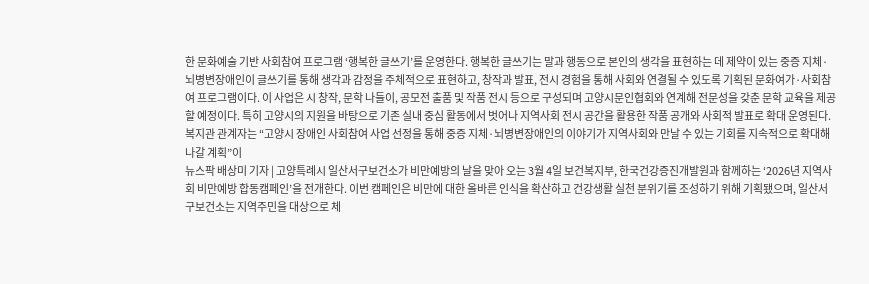한 문화예술 기반 사회참여 프로그램 ‘행복한 글쓰기’를 운영한다. 행복한 글쓰기는 말과 행동으로 본인의 생각을 표현하는 데 제약이 있는 중증 지체·뇌병변장애인이 글쓰기를 통해 생각과 감정을 주체적으로 표현하고, 창작과 발표, 전시 경험을 통해 사회와 연결될 수 있도록 기획된 문화여가·사회참여 프로그램이다. 이 사업은 시 창작, 문학 나들이, 공모전 출품 및 작품 전시 등으로 구성되며 고양시문인협회와 연계해 전문성을 갖춘 문학 교육을 제공할 예정이다. 특히 고양시의 지원을 바탕으로 기존 실내 중심 활동에서 벗어나 지역사회 전시 공간을 활용한 작품 공개와 사회적 발표로 확대 운영된다. 복지관 관계자는 “고양시 장애인 사회참여 사업 선정을 통해 중증 지체·뇌병변장애인의 이야기가 지역사회와 만날 수 있는 기회를 지속적으로 확대해 나갈 계획”이
뉴스팍 배상미 기자 | 고양특례시 일산서구보건소가 비만예방의 날을 맞아 오는 3월 4일 보건복지부, 한국건강증진개발원과 함께하는 ‘2026년 지역사회 비만예방 합동캠페인’을 전개한다. 이번 캠페인은 비만에 대한 올바른 인식을 확산하고 건강생활 실천 분위기를 조성하기 위해 기획됐으며, 일산서구보건소는 지역주민을 대상으로 체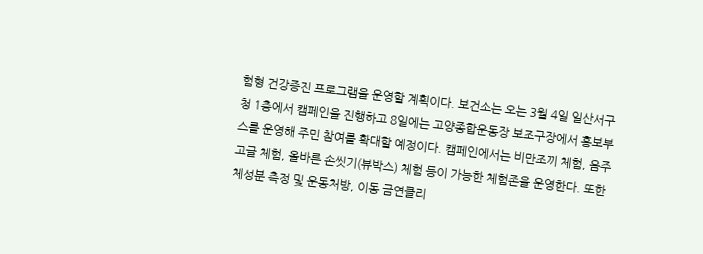험형 건강증진 프로그램을 운영할 계획이다. 보건소는 오는 3월 4일 일산서구청 1층에서 캠페인을 진행하고 8일에는 고양종합운동장 보조구장에서 홍보부스를 운영해 주민 참여를 확대할 예정이다. 캠페인에서는 비만조끼 체험, 음주 고글 체험, 올바른 손씻기(뷰박스) 체험 등이 가능한 체험존을 운영한다. 또한 체성분 측정 및 운동처방, 이동 금연클리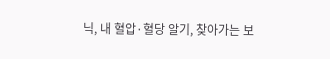닉, 내 혈압·혈당 알기, 찾아가는 보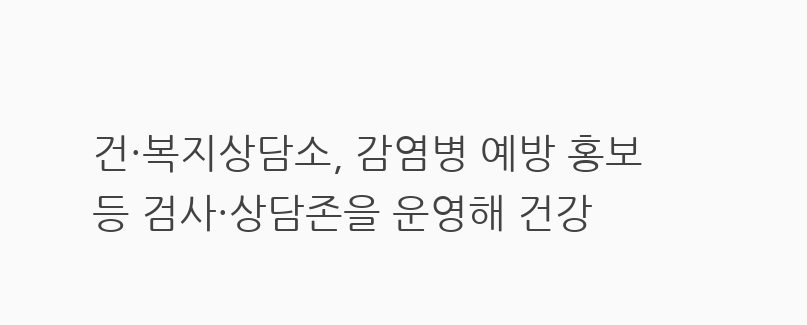건·복지상담소, 감염병 예방 홍보 등 검사·상담존을 운영해 건강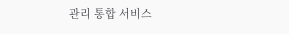관리 통합 서비스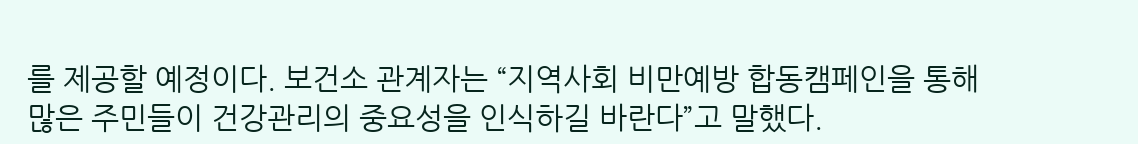를 제공할 예정이다. 보건소 관계자는 “지역사회 비만예방 합동캠페인을 통해 많은 주민들이 건강관리의 중요성을 인식하길 바란다”고 말했다.